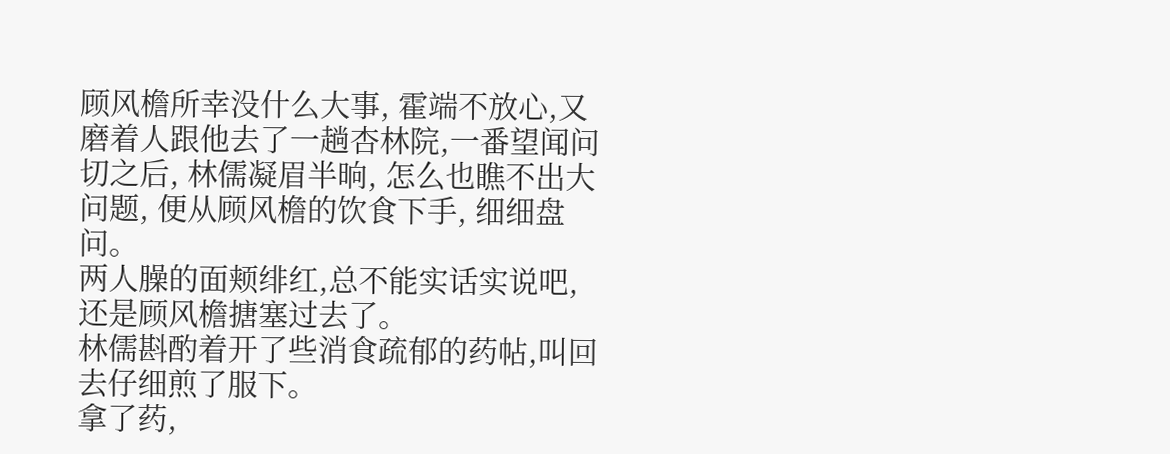顾风檐所幸没什么大事, 霍端不放心,又磨着人跟他去了一趟杏林院,一番望闻问切之后, 林儒凝眉半晌, 怎么也瞧不出大问题, 便从顾风檐的饮食下手, 细细盘问。
两人臊的面颊绯红,总不能实话实说吧, 还是顾风檐搪塞过去了。
林儒斟酌着开了些消食疏郁的药帖,叫回去仔细煎了服下。
拿了药,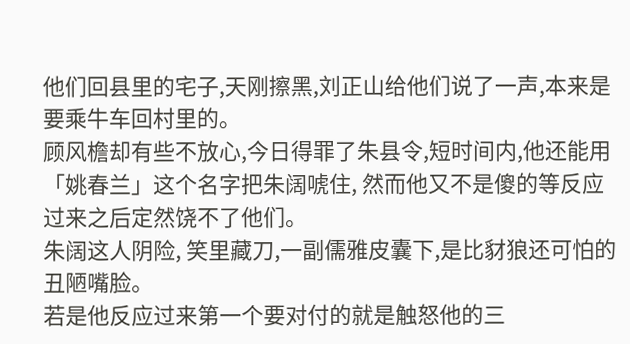他们回县里的宅子,天刚擦黑,刘正山给他们说了一声,本来是要乘牛车回村里的。
顾风檐却有些不放心,今日得罪了朱县令,短时间内,他还能用「姚春兰」这个名字把朱阔唬住, 然而他又不是傻的等反应过来之后定然饶不了他们。
朱阔这人阴险, 笑里藏刀,一副儒雅皮囊下,是比豺狼还可怕的丑陋嘴脸。
若是他反应过来第一个要对付的就是触怒他的三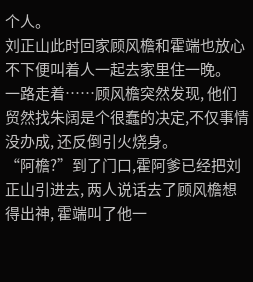个人。
刘正山此时回家顾风檐和霍端也放心不下便叫着人一起去家里住一晚。
一路走着……顾风檐突然发现, 他们贸然找朱阔是个很蠢的决定,不仅事情没办成, 还反倒引火烧身。
“阿檐?”到了门口,霍阿爹已经把刘正山引进去, 两人说话去了顾风檐想得出神, 霍端叫了他一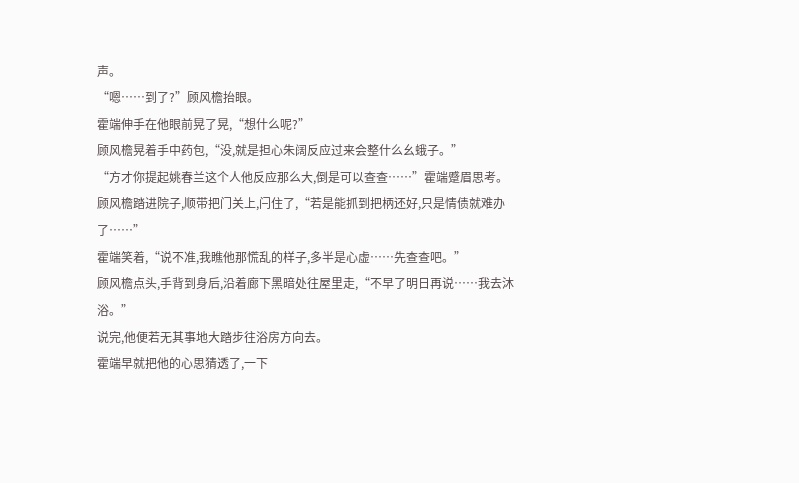声。
“嗯……到了?”顾风檐抬眼。
霍端伸手在他眼前晃了晃,“想什么呢?”
顾风檐晃着手中药包,“没,就是担心朱阔反应过来会整什么幺蛾子。”
“方才你提起姚春兰这个人他反应那么大,倒是可以查查……”霍端蹙眉思考。
顾风檐踏进院子,顺带把门关上,闩住了,“若是能抓到把柄还好,只是情债就难办了……”
霍端笑着,“说不准,我瞧他那慌乱的样子,多半是心虚……先查查吧。”
顾风檐点头,手背到身后,沿着廊下黑暗处往屋里走,“不早了明日再说……我去沐浴。”
说完,他便若无其事地大踏步往浴房方向去。
霍端早就把他的心思猜透了,一下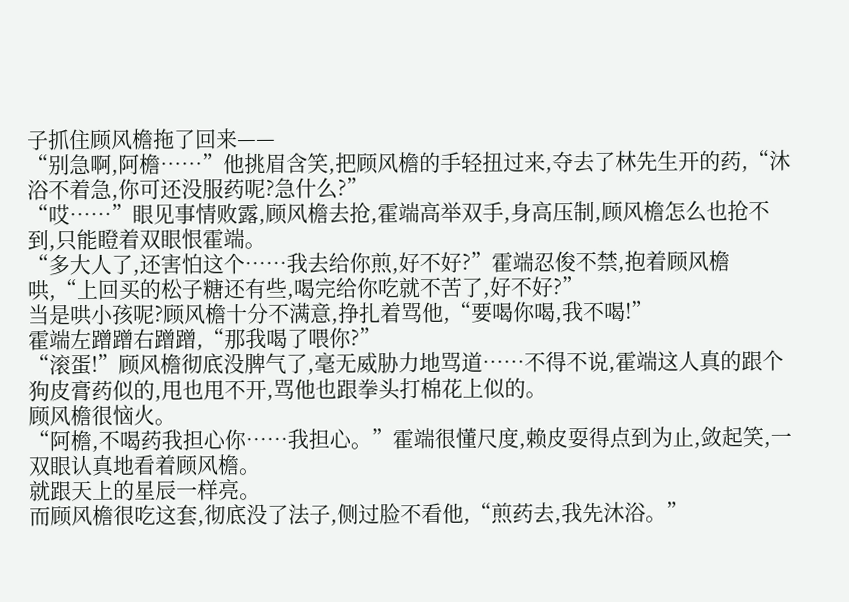子抓住顾风檐拖了回来——
“别急啊,阿檐……”他挑眉含笑,把顾风檐的手轻扭过来,夺去了林先生开的药,“沐浴不着急,你可还没服药呢?急什么?”
“哎……”眼见事情败露,顾风檐去抢,霍端高举双手,身高压制,顾风檐怎么也抢不到,只能瞪着双眼恨霍端。
“多大人了,还害怕这个……我去给你煎,好不好?”霍端忍俊不禁,抱着顾风檐哄,“上回买的松子糖还有些,喝完给你吃就不苦了,好不好?”
当是哄小孩呢?顾风檐十分不满意,挣扎着骂他,“要喝你喝,我不喝!”
霍端左蹭蹭右蹭蹭,“那我喝了喂你?”
“滚蛋!”顾风檐彻底没脾气了,毫无威胁力地骂道……不得不说,霍端这人真的跟个狗皮膏药似的,甩也甩不开,骂他也跟拳头打棉花上似的。
顾风檐很恼火。
“阿檐,不喝药我担心你……我担心。”霍端很懂尺度,赖皮耍得点到为止,敛起笑,一双眼认真地看着顾风檐。
就跟天上的星辰一样亮。
而顾风檐很吃这套,彻底没了法子,侧过脸不看他,“煎药去,我先沐浴。”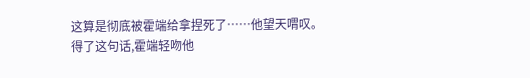这算是彻底被霍端给拿捏死了……他望天喟叹。
得了这句话,霍端轻吻他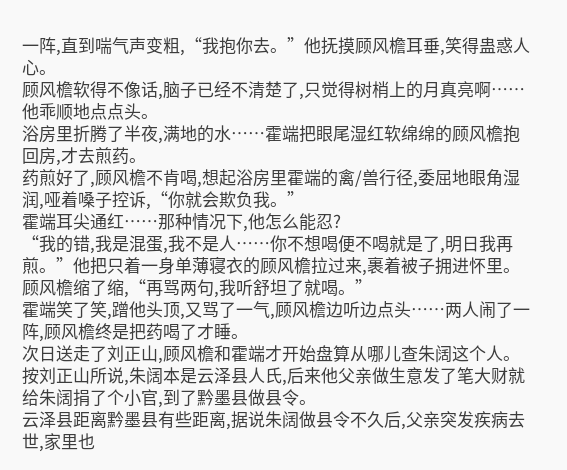一阵,直到喘气声变粗,“我抱你去。”他抚摸顾风檐耳垂,笑得蛊惑人心。
顾风檐软得不像话,脑子已经不清楚了,只觉得树梢上的月真亮啊……他乖顺地点点头。
浴房里折腾了半夜,满地的水……霍端把眼尾湿红软绵绵的顾风檐抱回房,才去煎药。
药煎好了,顾风檐不肯喝,想起浴房里霍端的禽/兽行径,委屈地眼角湿润,哑着嗓子控诉,“你就会欺负我。”
霍端耳尖通红……那种情况下,他怎么能忍?
“我的错,我是混蛋,我不是人……你不想喝便不喝就是了,明日我再煎。”他把只着一身单薄寝衣的顾风檐拉过来,裹着被子拥进怀里。
顾风檐缩了缩,“再骂两句,我听舒坦了就喝。”
霍端笑了笑,蹭他头顶,又骂了一气,顾风檐边听边点头……两人闹了一阵,顾风檐终是把药喝了才睡。
次日送走了刘正山,顾风檐和霍端才开始盘算从哪儿查朱阔这个人。
按刘正山所说,朱阔本是云泽县人氏,后来他父亲做生意发了笔大财就给朱阔捐了个小官,到了黔墨县做县令。
云泽县距离黔墨县有些距离,据说朱阔做县令不久后,父亲突发疾病去世,家里也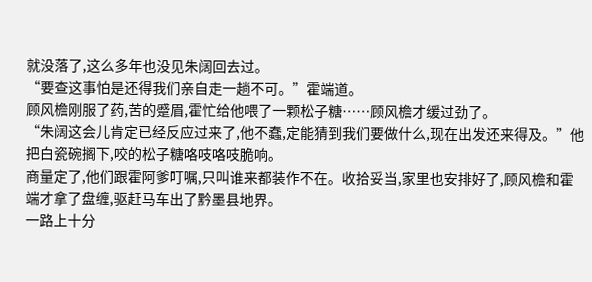就没落了,这么多年也没见朱阔回去过。
“要查这事怕是还得我们亲自走一趟不可。”霍端道。
顾风檐刚服了药,苦的蹙眉,霍忙给他喂了一颗松子糖……顾风檐才缓过劲了。
“朱阔这会儿肯定已经反应过来了,他不蠢,定能猜到我们要做什么,现在出发还来得及。”他把白瓷碗搁下,咬的松子糖咯吱咯吱脆响。
商量定了,他们跟霍阿爹叮嘱,只叫谁来都装作不在。收拾妥当,家里也安排好了,顾风檐和霍端才拿了盘缠,驱赶马车出了黔墨县地界。
一路上十分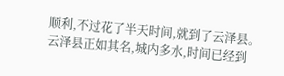顺利,不过花了半天时间,就到了云泽县。
云泽县正如其名,城内多水,时间已经到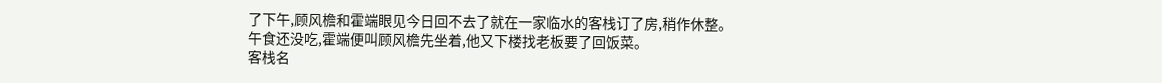了下午,顾风檐和霍端眼见今日回不去了就在一家临水的客栈订了房,稍作休整。
午食还没吃,霍端便叫顾风檐先坐着,他又下楼找老板要了回饭菜。
客栈名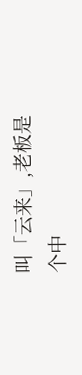叫「云来」,老板是个中